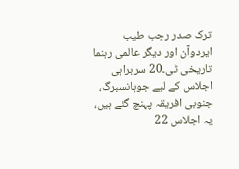ترک صدر رجب طیب ایردوآن اور دیگر عالمی رہنما تاریخی ٹی۔20 سربراہی اجلاس کے لیے جوہانسبرگ، جنوبی افریقہ پہنچ گئے ہیں، یہ اجلاس 22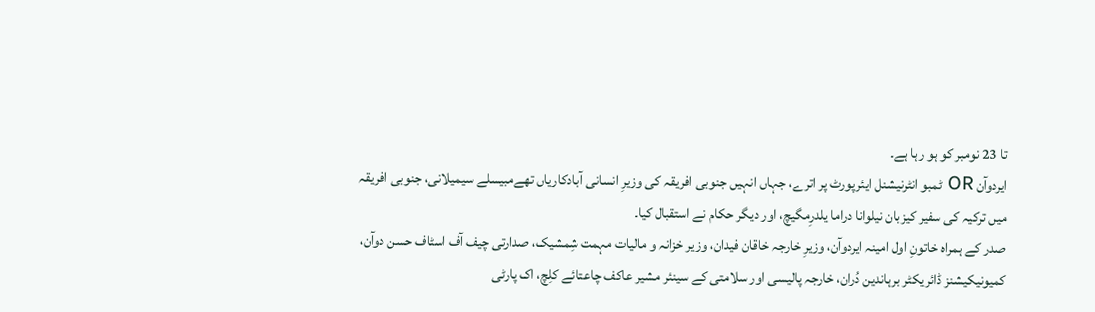تا 23 نومبر کو ہو رہا ہے۔
ایردوآن OR ٹمبو انٹرنیشنل ایئرپورٹ پر اترے، جہاں انہیں جنوبی افریقہ کی وزیرِ انسانی آبادکاریاں تھےمبیسلے سیمیلانی، جنوبی افریقہ میں ترکیہ کی سفیر کیزبان نیلوانا دراما یلدرِمگیچ، اور دیگر حکام نے استقبال کیا۔
صدر کے ہمراہ خاتونِ اول امینہ ایردوآن، وزیرِ خارجہ خاقان فیدان، وزیر خزانہ و مالیات مہمت شِمشیک، صدارتی چیف آف اسٹاف حسن دوآن، کمیونیکیشنز ڈائریکٹر برہاندین دُران، خارجہ پالیسی اور سلامتی کے سینئر مشیر عاکف چاعتائے کلِچ، اک پارٹی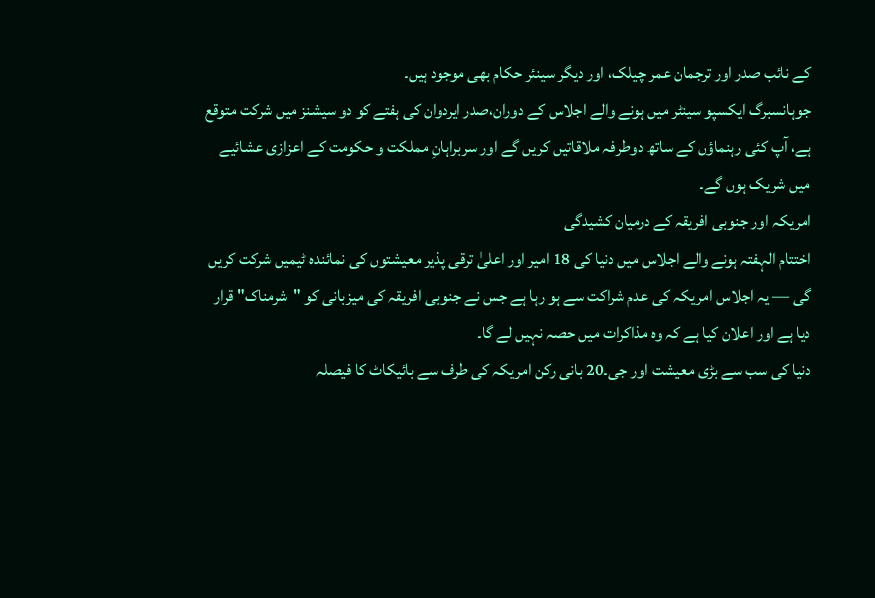کے نائب صدر اور ترجمان عمر چیلک، اور دیگر سینئر حکام بھی موجود ہیں۔
جوہانسبرگ ایکسپو سینٹر میں ہونے والے اجلاس کے دوران،صدر ایردوان کی ہفتے کو دو سیشنز میں شرکت متوقع ہے، آپ کئی رہنماؤں کے ساتھ دوطرفہ ملاقاتیں کریں گے اور سربراہانِ مملکت و حکومت کے اعزازی عشائیے میں شریک ہوں گے۔
امریکہ اور جنوبی افریقہ کے درمیان کشیدگی
اختتام الہفتہ ہونے والے اجلاس میں دنیا کی 18 امیر اور اعلیٰ ترقی پذیر معیشتوں کی نمائندہ ٹیمیں شرکت کریں گی — یہ اجلاس امریکہ کی عدم شراکت سے ہو رہا ہے جس نے جنوبی افریقہ کی میزبانی کو "شرمناک" قرار دیا ہے اور اعلان کیا ہے کہ وہ مذاکرات میں حصہ نہیں لے گا۔
دنیا کی سب سے بڑی معیشت اور جی۔20 بانی رکن امریکہ کی طرف سے بائیکاٹ کا فیصلہ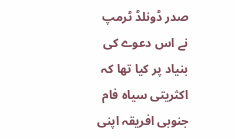صدر ڈونلڈ ٹرمپ نے اس دعوے کی بنیاد پر کیا تھا کہ اکثریتی سیاہ فام جنوبی افریقہ اپنی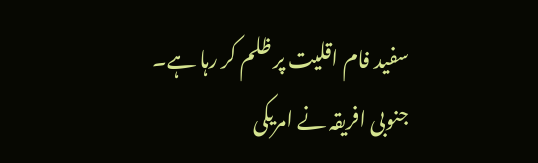سفید فام اقلیت پر ظلم کر رہا ہے۔
جنوبی افریقہ نے امریکی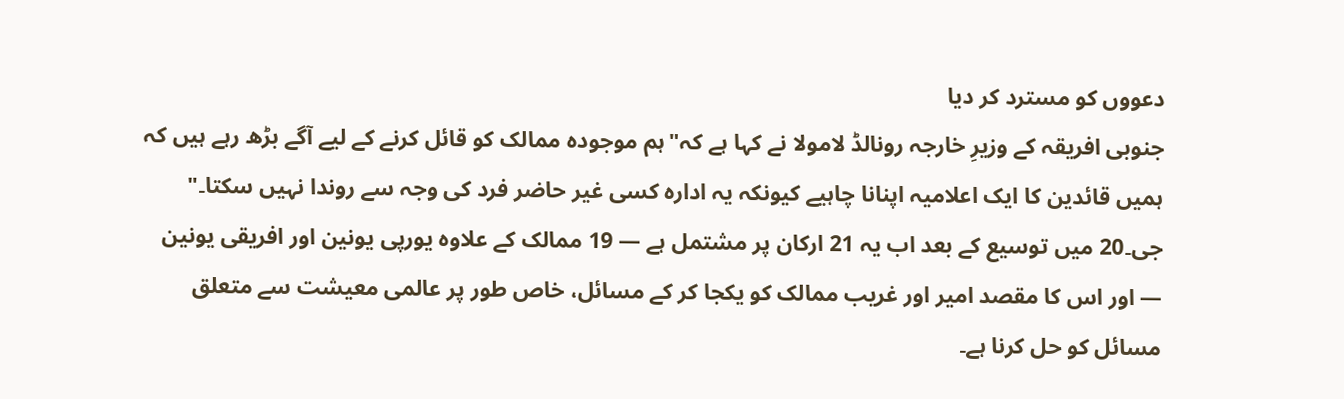دعووں کو مسترد کر دیا
جنوبی افریقہ کے وزیرِ خارجہ رونالڈ لامولا نے کہا ہے کہ"ہم موجودہ ممالک کو قائل کرنے کے لیے آگے بڑھ رہے ہیں کہ ہمیں قائدین کا ایک اعلامیہ اپنانا چاہیے کیونکہ یہ ادارہ کسی غیر حاضر فرد کی وجہ سے روندا نہیں سکتا۔"
جی۔20 میں توسیع کے بعد اب یہ 21 ارکان پر مشتمل ہے — 19 ممالک کے علاوہ یورپی یونین اور افریقی یونین — اور اس کا مقصد امیر اور غریب ممالک کو یکجا کر کے مسائل، خاص طور پر عالمی معیشت سے متعلق مسائل کو حل کرنا ہے۔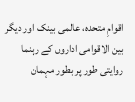اقوامِ متحدہ، عالمی بینک اور دیگر بین الاقوامی اداروں کے رہنما روایتی طور پر بطور مہمان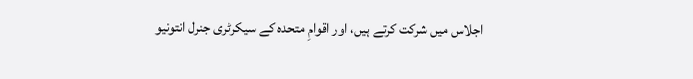اجلاس میں شرکت کرتے ہیں، اور اقوامِ متحدہ کے سیکرٹری جنرل انتونیو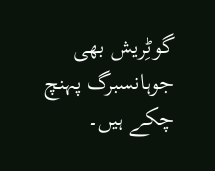گوٹِریش بھی جوہانسبرگ پہنچ چکے ہیں۔